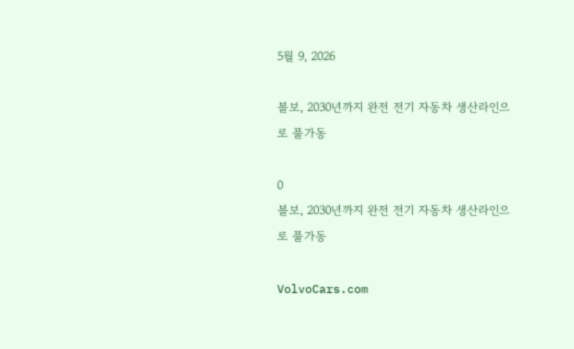5월 9, 2026

볼보, 2030년까지 완전 전기 자동차 생산라인으로 풀가동

0
볼보, 2030년까지 완전 전기 자동차 생산라인으로 풀가동

VolvoCars.com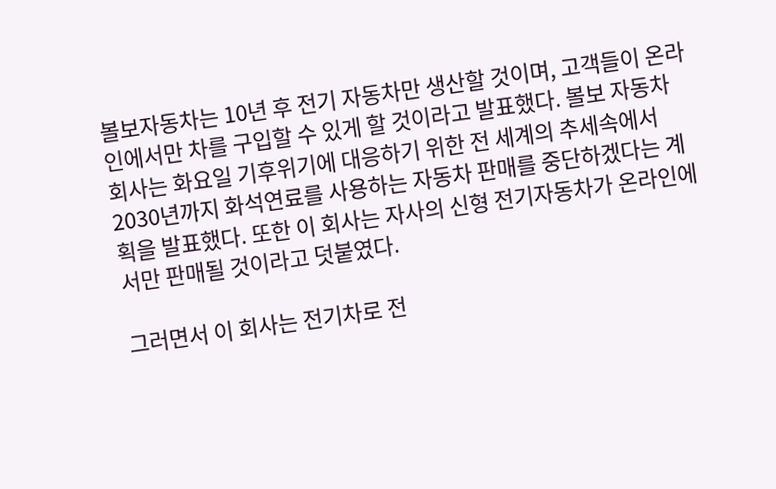볼보자동차는 10년 후 전기 자동차만 생산할 것이며, 고객들이 온라인에서만 차를 구입할 수 있게 할 것이라고 발표했다. 볼보 자동차 회사는 화요일 기후위기에 대응하기 위한 전 세계의 추세속에서 2030년까지 화석연료를 사용하는 자동차 판매를 중단하겠다는 계획을 발표했다. 또한 이 회사는 자사의 신형 전기자동차가 온라인에서만 판매될 것이라고 덧붙였다.

그러면서 이 회사는 전기차로 전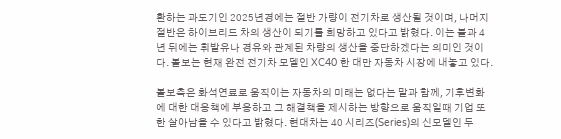환하는 과도기인 2025년경에는 절반 가량이 전기차로 생산될 것이며, 나머지 절반은 하이브리드 차의 생산이 되기를 희망하고 있다고 밝혔다. 이는 불과 4년 뒤에는 휘발유나 경유와 관계된 차량의 생산을 중단하겠다는 의미인 것이다. 볼보는 현재 완전 전기차 모델인 XC40 한 대만 자동차 시장에 내놓고 있다.

볼보측은 화석연료로 움직이는 자동차의 미래는 없다는 말과 함께, 기후변화에 대한 대응책에 부응하고 그 해결책을 제시하는 방향으로 움직일때 기업 또한 살아남을 수 있다고 밝혔다. 현대차는 40 시리즈(Series)의 신모델인 두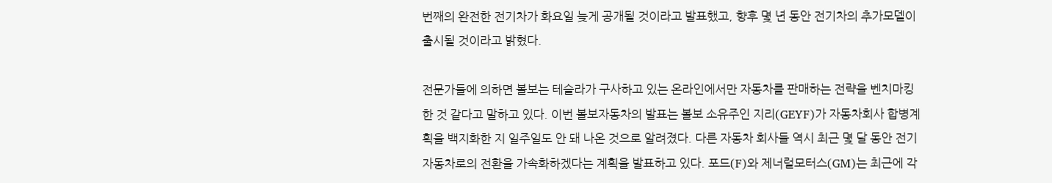번째의 완전한 전기차가 화요일 늦게 공개될 것이라고 발표했고, 향후 몇 년 동안 전기차의 추가모델이 출시될 것이라고 밝혔다.

전문가들에 의하면 볼보는 테슬라가 구사하고 있는 온라인에서만 자동차를 판매하는 전략을 벤치마킹 한 것 같다고 말하고 있다. 이번 볼보자동차의 발표는 볼보 소유주인 지리(GEYF)가 자동차회사 합병계획을 백지화한 지 일주일도 안 돼 나온 것으로 알려졌다. 다른 자동차 회사들 역시 최근 몇 달 동안 전기 자동차로의 전환을 가속화하겠다는 계획을 발표하고 있다. 포드(F)와 제너럴모터스(GM)는 최근에 각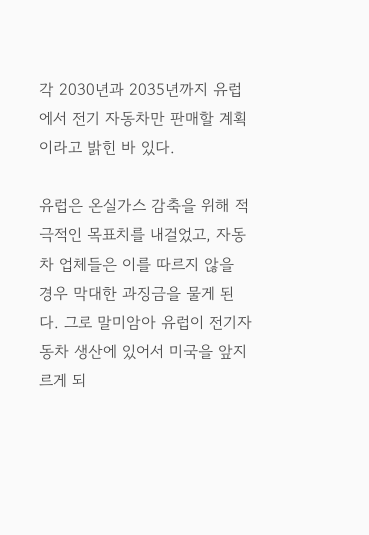각 2030년과 2035년까지 유럽에서 전기 자동차만 판매할 계획이라고 밝힌 바 있다.

유럽은 온실가스 감축을 위해 적극적인 목표치를 내걸었고, 자동차 업체들은 이를 따르지 않을 경우 막대한 과징금을 물게 된다. 그로 말미암아 유럽이 전기자동차 생산에 있어서 미국을 앞지르게 되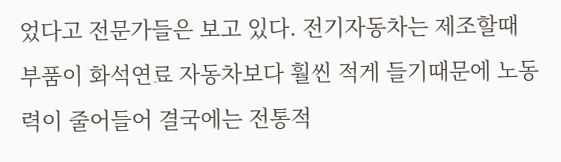었다고 전문가들은 보고 있다. 전기자동차는 제조할때 부품이 화석연료 자동차보다 훨씬 적게 들기때문에 노동력이 줄어들어 결국에는 전통적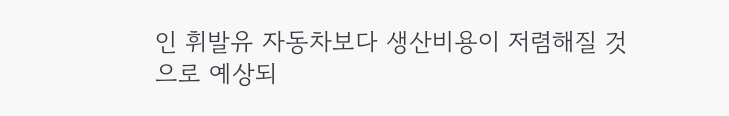인 휘발유 자동차보다 생산비용이 저렴해질 것으로 예상되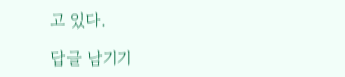고 있다.

답글 남기기